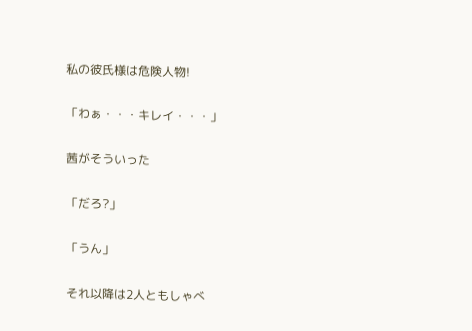私の彼氏様は危険人物!

「わぁ・・・キレイ・・・」

茜がそういった

「だろ?」

「うん」

それ以降は2人ともしゃべ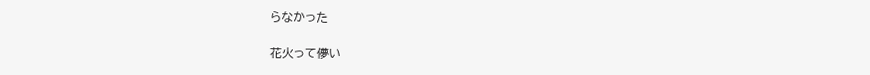らなかった

花火って儚い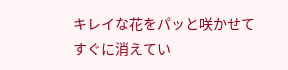キレイな花をパッと咲かせて
すぐに消えてい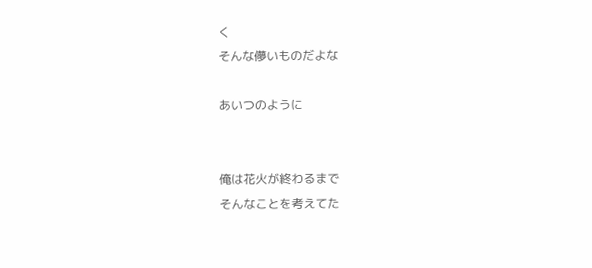く
そんな儚いものだよな

あいつのように


俺は花火が終わるまで
そんなことを考えてた